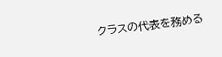クラスの代表を務める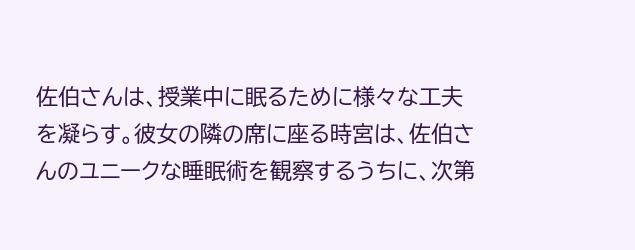佐伯さんは、授業中に眠るために様々な工夫を凝らす。彼女の隣の席に座る時宮は、佐伯さんのユニークな睡眠術を観察するうちに、次第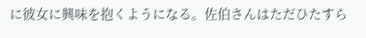に彼女に興味を抱くようになる。佐伯さんはただひたすら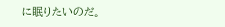に眠りたいのだ。